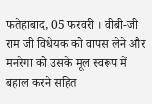फतेहाबाद, 05 फरवरी । वीबी-जी राम जी विधेयक को वापस लेने और मनरेगा को उसके मूल स्वरूप में बहाल करने सहित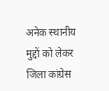अनेक स्थानीय मुद्दों को लेकर जिला कांग्रेस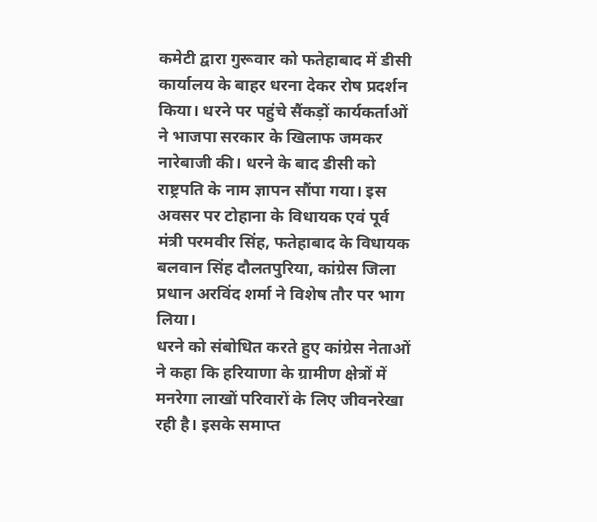कमेटी द्वारा गुरूवार को फतेहाबाद में डीसी कार्यालय के बाहर धरना देकर रोष प्रदर्शन किया। धरने पर पहुंचे सैंकड़ों कार्यकर्ताओं ने भाजपा सरकार के खिलाफ जमकर नारेबाजी की। धरने के बाद डीसी को राष्ट्रपति के नाम ज्ञापन सौंपा गया। इस अवसर पर टोहाना के विधायक एवं पूर्व मंत्री परमवीर सिंह, फतेहाबाद के विधायक बलवान सिंह दौलतपुरिया, कांग्रेस जिला प्रधान अरविंद शर्मा ने विशेष तौर पर भाग लिया।
धरने को संबोधित करते हुए कांग्रेस नेताओं ने कहा कि हरियाणा के ग्रामीण क्षेत्रों में मनरेगा लाखों परिवारों के लिए जीवनरेखा रही है। इसके समाप्त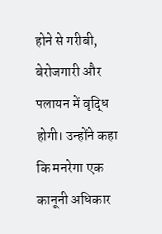होने से गरीबी, बेरोजगारी और पलायन में वृद्धि होगी। उन्होंने कहा कि मनरेगा एक कानूनी अधिकार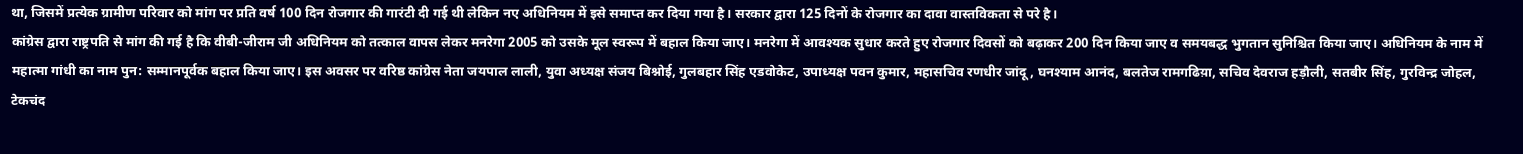था, जिसमें प्रत्येक ग्रामीण परिवार को मांग पर प्रति वर्ष 100 दिन रोजगार की गारंटी दी गई थी लेकिन नए अधिनियम में इसे समाप्त कर दिया गया है। सरकार द्वारा 125 दिनों के रोजगार का दावा वास्तविकता से परे है।
कांग्रेस द्वारा राष्ट्रपति से मांग की गई है कि वीबी-जीराम जी अधिनियम को तत्काल वापस लेकर मनरेगा 2005 को उसके मूल स्वरूप में बहाल किया जाए। मनरेगा में आवश्यक सुधार करते हुए रोजगार दिवसों को बढ़ाकर 200 दिन किया जाए व समयबद्ध भुगतान सुनिश्चित किया जाए। अधिनियम के नाम में महात्मा गांधी का नाम पुन: सम्मानपूर्वक बहाल किया जाए। इस अवसर पर वरिष्ठ कांग्रेस नेता जयपाल लाली, युवा अध्यक्ष संजय बिश्नोई, गुलबहार सिंह एडवोकेट, उपाध्यक्ष पवन कुमार, महासचिव रणधीर जांदू, घनश्याम आनंद, बलतेज रामगढिय़ा, सचिव देवराज हड़ौली, सतबीर सिंह, गुरविन्द्र जोहल, टेकचंद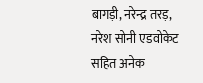बागड़ी, नरेन्द्र तरड़, नरेश सोनी एडवोकेट सहित अनेक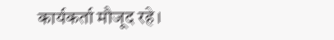कार्यकर्ता मौजूद रहे।